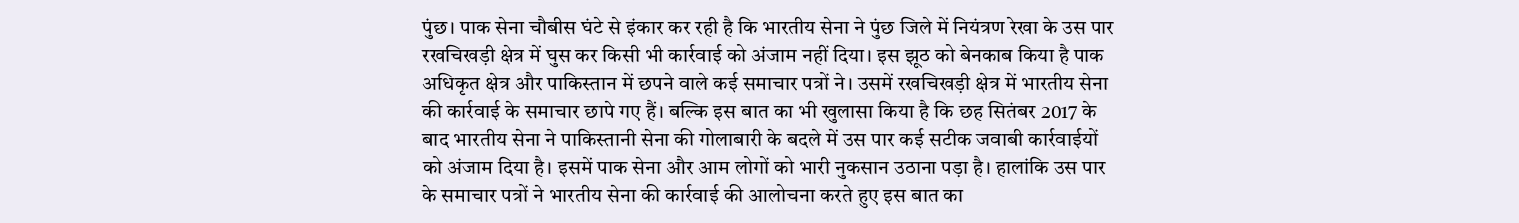पुंछ। पाक सेना चौबीस घंटे से इंकार कर रही है कि भारतीय सेना ने पुंछ जिले में नियंत्रण रेखा के उस पार रखचिखड़ी क्षेत्र में घुस कर किसी भी कार्रवाई को अंजाम नहीं दिया। इस झूठ को बेनकाब किया है पाक अधिकृत क्षेत्र और पाकिस्तान में छपने वाले कई समाचार पत्रों ने। उसमें रखचिखड़ी क्षेत्र में भारतीय सेना की कार्रवाई के समाचार छापे गए हैं। बल्कि इस बात का भी खुलासा किया है कि छह सितंबर 2017 के बाद भारतीय सेना ने पाकिस्तानी सेना की गोलाबारी के बदले में उस पार कई सटीक जवाबी कार्रवाईयों को अंजाम दिया है। इसमें पाक सेना और आम लोगों को भारी नुकसान उठाना पड़ा है। हालांकि उस पार के समाचार पत्रों ने भारतीय सेना की कार्रवाई की आलोचना करते हुए इस बात का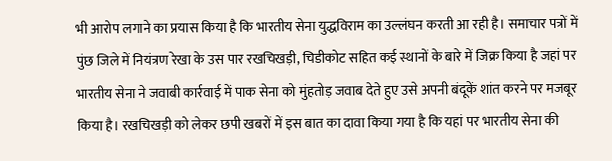भी आरोप लगाने का प्रयास किया है कि भारतीय सेना युद्धविराम का उल्लंघन करती आ रही है। समाचार पत्रों में पुंछ जिले में नियंत्रण रेखा के उस पार रखचिखड़ी, चिडीकोट सहित कई स्थानों के बारे में जिक्र किया है जहां पर भारतीय सेना ने जवाबी कार्रवाई में पाक सेना को मुंहतोड़ जवाब देते हुए उसे अपनी बंदूकें शांत करने पर मजबूर किया है। रखचिखड़ी को लेकर छपी खबरों में इस बात का दावा किया गया है कि यहां पर भारतीय सेना की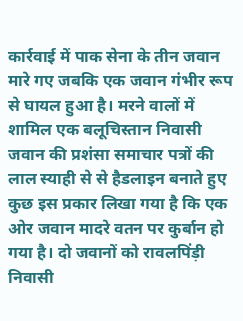कार्रवाई में पाक सेना के तीन जवान मारे गए जबकि एक जवान गंभीर रूप से घायल हुआ है। मरने वालों में शामिल एक बलूचिस्तान निवासी जवान की प्रशंसा समाचार पत्रों की लाल स्याही से से हैडलाइन बनाते हुए कुछ इस प्रकार लिखा गया है कि एक ओर जवान मादरे वतन पर कुर्बान हो गया है। दो जवानों को रावलपिंड़ी निवासी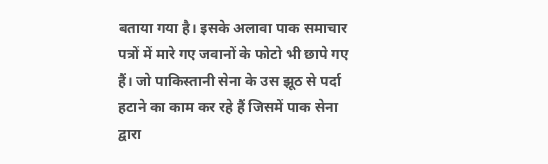बताया गया है। इसके अलावा पाक समाचार पत्रों में मारे गए जवानों के फोटो भी छापे गए हैं। जो पाकिस्तानी सेना के उस झूठ से पर्दा हटाने का काम कर रहे हैं जिसमें पाक सेना द्वारा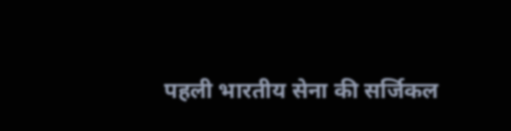पहली भारतीय सेना की सर्जिकल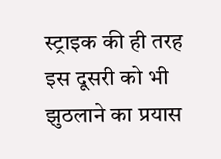स्ट्राइक की ही तरह इस दूसरी को भी झुठलाने का प्रयास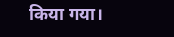किया गया।